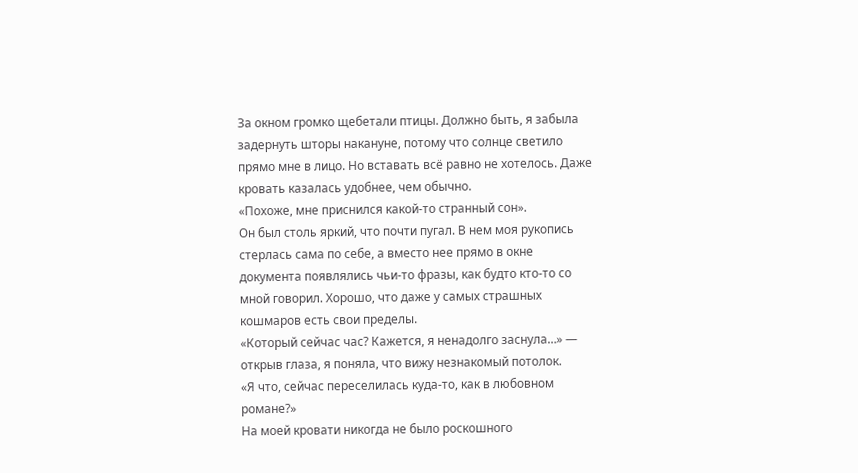За окном громко щебетали птицы. Должно быть, я забыла задернуть шторы накануне, потому что солнце светило прямо мне в лицо. Но вставать всё равно не хотелось. Даже кровать казалась удобнее, чем обычно.
«Похоже, мне приснился какой-то странный сон».
Он был столь яркий, что почти пугал. В нем моя рукопись стерлась сама по себе, а вместо нее прямо в окне документа появлялись чьи-то фразы, как будто кто-то со мной говорил. Хорошо, что даже у самых страшных кошмаров есть свои пределы.
«Который сейчас час? Кажется, я ненадолго заснула…» — открыв глаза, я поняла, что вижу незнакомый потолок.
«Я что, сейчас переселилась куда-то, как в любовном романе?»
На моей кровати никогда не было роскошного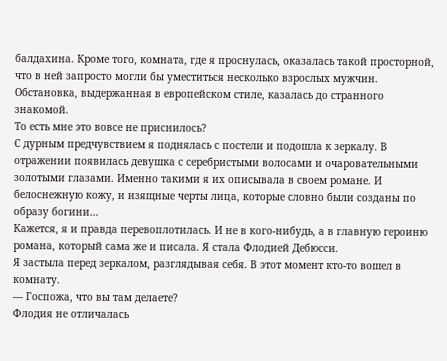балдахина. Кроме того, комната, где я проснулась, оказалась такой просторной, что в ней запросто могли бы уместиться несколько взрослых мужчин. Обстановка, выдержанная в европейском стиле, казалась до странного знакомой.
То есть мне это вовсе не приснилось?
С дурным предчувствием я поднялась с постели и подошла к зеркалу. В отражении появилась девушка с серебристыми волосами и очаровательными золотыми глазами. Именно такими я их описывала в своем романе. И белоснежную кожу, и изящные черты лица, которые словно были созданы по образу богини…
Кажется, я и правда перевоплотилась. И не в кого-нибудь, а в главную героиню романа, который сама же и писала. Я стала Флодией Дебюсси.
Я застыла перед зеркалом, разглядывая себя. В этот момент кто-то вошел в комнату.
— Госпожа, что вы там делаете?
Флодия не отличалась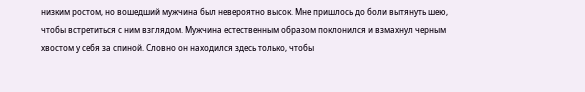низким ростом, но вошедший мужчина был невероятно высок. Мне пришлось до боли вытянуть шею, чтобы встретиться с ним взглядом. Мужчина естественным образом поклонился и взмахнул черным хвостом у себя за спиной. Словно он находился здесь только, чтобы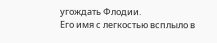угождать Флодии.
Его имя с легкостью всплыло в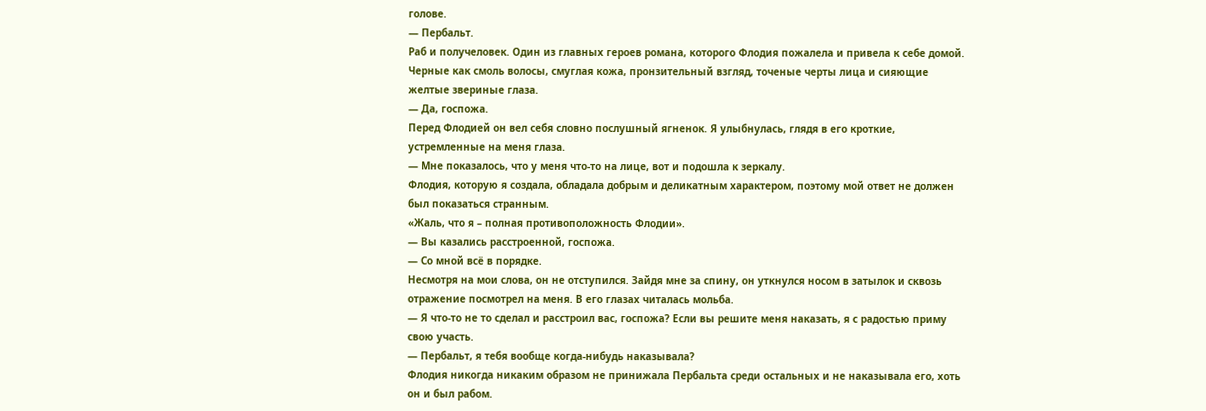голове.
— Пербальт.
Раб и получеловек. Один из главных героев романа, которого Флодия пожалела и привела к себе домой. Черные как смоль волосы, смуглая кожа, пронзительный взгляд, точеные черты лица и сияющие желтые звериные глаза.
— Да, госпожа.
Перед Флодией он вел себя словно послушный ягненок. Я улыбнулась, глядя в его кроткие, устремленные на меня глаза.
— Мне показалось, что у меня что-то на лице, вот и подошла к зеркалу.
Флодия, которую я создала, обладала добрым и деликатным характером, поэтому мой ответ не должен был показаться странным.
«Жаль, что я – полная противоположность Флодии».
— Вы казались расстроенной, госпожа.
— Со мной всё в порядке.
Несмотря на мои слова, он не отступился. Зайдя мне за спину, он уткнулся носом в затылок и сквозь отражение посмотрел на меня. В его глазах читалась мольба.
— Я что-то не то сделал и расстроил вас, госпожа? Если вы решите меня наказать, я с радостью приму свою участь.
— Пербальт, я тебя вообще когда-нибудь наказывала?
Флодия никогда никаким образом не принижала Пербальта среди остальных и не наказывала его, хоть он и был рабом.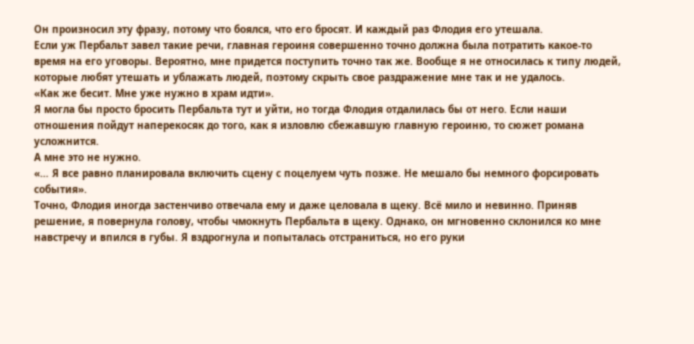Он произносил эту фразу, потому что боялся, что его бросят. И каждый раз Флодия его утешала.
Если уж Пербальт завел такие речи, главная героиня совершенно точно должна была потратить какое-то время на его уговоры. Вероятно, мне придется поступить точно так же. Вообще я не относилась к типу людей, которые любят утешать и ублажать людей, поэтому скрыть свое раздражение мне так и не удалось.
«Как же бесит. Мне уже нужно в храм идти».
Я могла бы просто бросить Пербальта тут и уйти, но тогда Флодия отдалилась бы от него. Если наши отношения пойдут наперекосяк до того, как я изловлю сбежавшую главную героиню, то сюжет романа усложнится.
А мне это не нужно.
«… Я все равно планировала включить сцену с поцелуем чуть позже. Не мешало бы немного форсировать события».
Точно, Флодия иногда застенчиво отвечала ему и даже целовала в щеку. Всё мило и невинно. Приняв решение, я повернула голову, чтобы чмокнуть Пербальта в щеку. Однако, он мгновенно склонился ко мне навстречу и впился в губы. Я вздрогнула и попыталась отстраниться, но его руки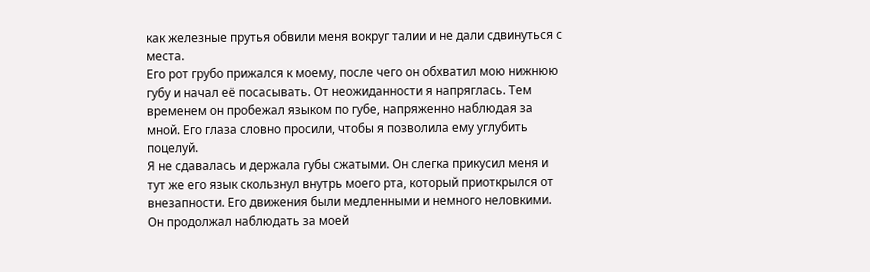как железные прутья обвили меня вокруг талии и не дали сдвинуться с места.
Его рот грубо прижался к моему, после чего он обхватил мою нижнюю губу и начал её посасывать. От неожиданности я напряглась. Тем временем он пробежал языком по губе, напряженно наблюдая за мной. Его глаза словно просили, чтобы я позволила ему углубить поцелуй.
Я не сдавалась и держала губы сжатыми. Он слегка прикусил меня и тут же его язык скользнул внутрь моего рта, который приоткрылся от внезапности. Его движения были медленными и немного неловкими. Он продолжал наблюдать за моей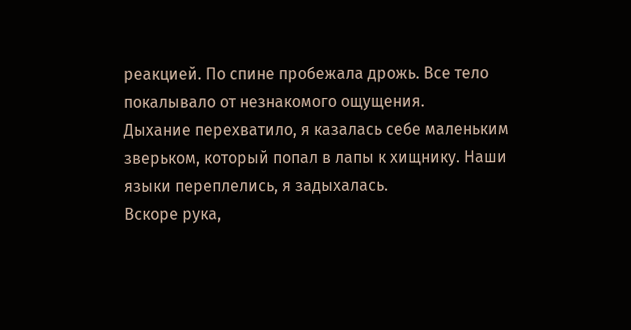реакцией. По спине пробежала дрожь. Все тело покалывало от незнакомого ощущения.
Дыхание перехватило, я казалась себе маленьким зверьком, который попал в лапы к хищнику. Наши языки переплелись, я задыхалась.
Вскоре рука,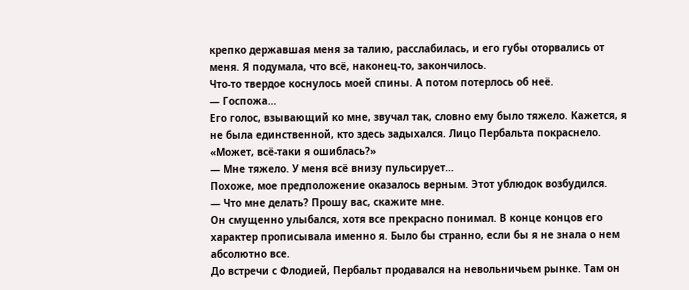крепко державшая меня за талию, расслабилась, и его губы оторвались от меня. Я подумала, что всё, наконец-то, закончилось.
Что-то твердое коснулось моей спины. А потом потерлось об неё.
— Госпожа…
Его голос, взывающий ко мне, звучал так, словно ему было тяжело. Кажется, я не была единственной, кто здесь задыхался. Лицо Пербальта покраснело.
«Может, всё-таки я ошиблась?»
— Мне тяжело. У меня всё внизу пульсирует…
Похоже, мое предположение оказалось верным. Этот ублюдок возбудился.
— Что мне делать? Прошу вас, скажите мне.
Он смущенно улыбался, хотя все прекрасно понимал. В конце концов его характер прописывала именно я. Было бы странно, если бы я не знала о нем абсолютно все.
До встречи с Флодией, Пербальт продавался на невольничьем рынке. Там он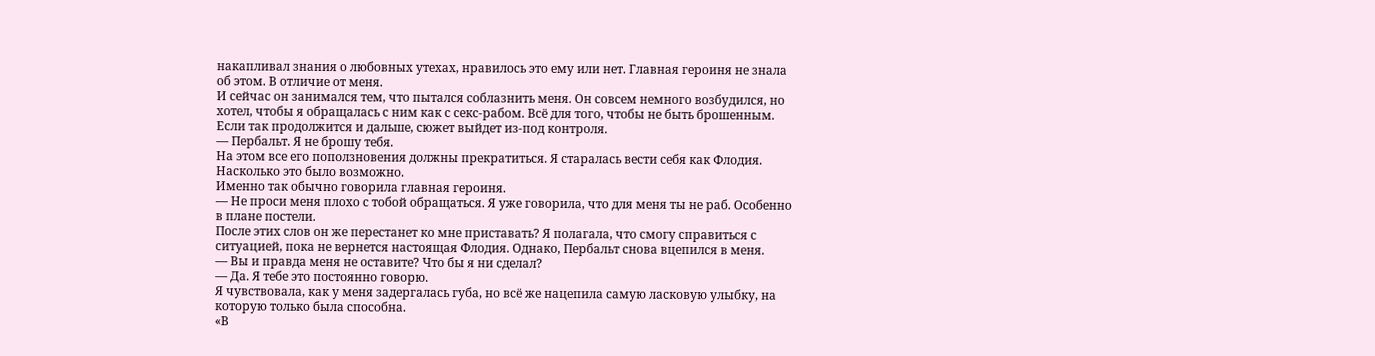накапливал знания о любовных утехах, нравилось это ему или нет. Главная героиня не знала об этом. В отличие от меня.
И сейчас он занимался тем, что пытался соблазнить меня. Он совсем немного возбудился, но хотел, чтобы я обращалась с ним как с секс-рабом. Всё для того, чтобы не быть брошенным.
Если так продолжится и дальше, сюжет выйдет из-под контроля.
— Пербальт. Я не брошу тебя.
На этом все его поползновения должны прекратиться. Я старалась вести себя как Флодия. Насколько это было возможно.
Именно так обычно говорила главная героиня.
— Не проси меня плохо с тобой обращаться. Я уже говорила, что для меня ты не раб. Особенно в плане постели.
После этих слов он же перестанет ко мне приставать? Я полагала, что смогу справиться с ситуацией, пока не вернется настоящая Флодия. Однако, Пербальт снова вцепился в меня.
— Вы и правда меня не оставите? Что бы я ни сделал?
— Да. Я тебе это постоянно говорю.
Я чувствовала, как у меня задергалась губа, но всё же нацепила самую ласковую улыбку, на которую только была способна.
«В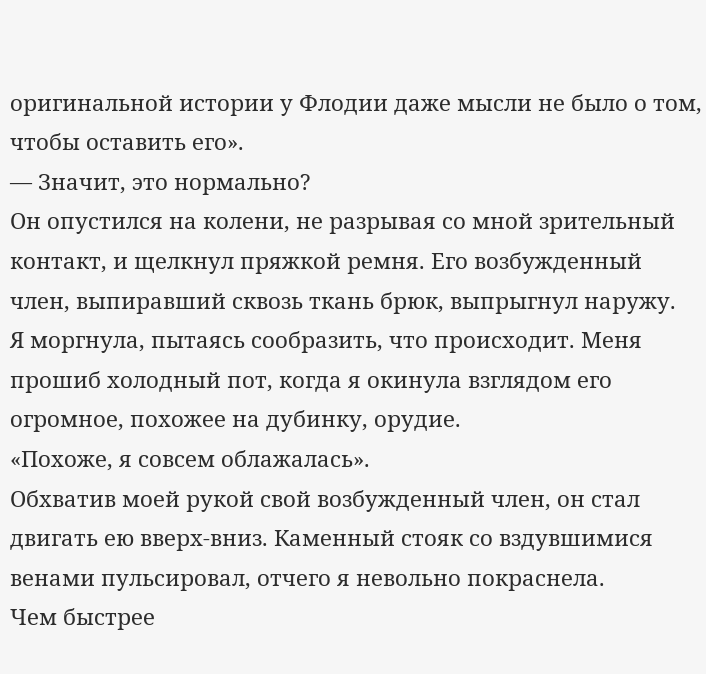оригинальной истории у Флодии даже мысли не было о том, чтобы оставить его».
— Значит, это нормально?
Он опустился на колени, не разрывая со мной зрительный контакт, и щелкнул пряжкой ремня. Его возбужденный член, выпиравший сквозь ткань брюк, выпрыгнул наружу.
Я моргнула, пытаясь сообразить, что происходит. Меня прошиб холодный пот, когда я окинула взглядом его огромное, похожее на дубинку, орудие.
«Похоже, я совсем облажалась».
Обхватив моей рукой свой возбужденный член, он стал двигать ею вверх-вниз. Каменный стояк со вздувшимися венами пульсировал, отчего я невольно покраснела.
Чем быстрее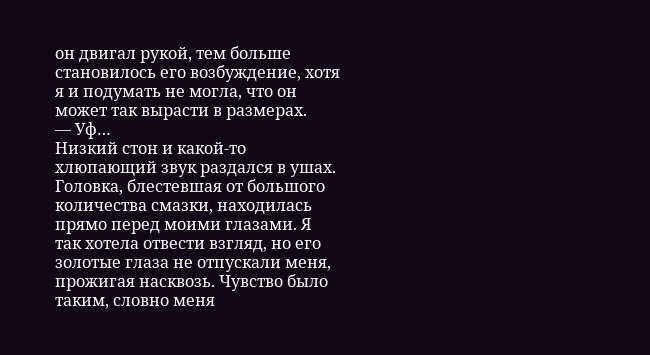он двигал рукой, тем больше становилось его возбуждение, хотя я и подумать не могла, что он может так вырасти в размерах.
— Уф…
Низкий стон и какой-то хлюпающий звук раздался в ушах. Головка, блестевшая от большого количества смазки, находилась прямо перед моими глазами. Я так хотела отвести взгляд, но его золотые глаза не отпускали меня, прожигая насквозь. Чувство было таким, словно меня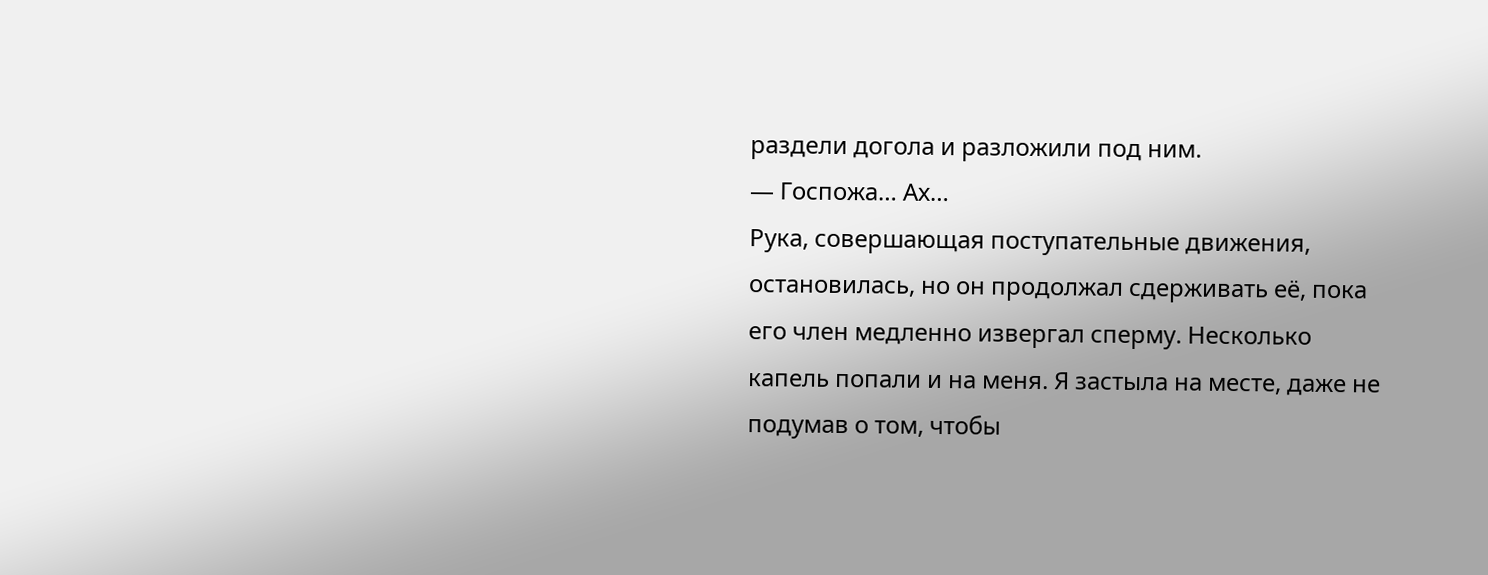раздели догола и разложили под ним.
— Госпожа… Ах…
Рука, совершающая поступательные движения, остановилась, но он продолжал сдерживать её, пока его член медленно извергал сперму. Несколько капель попали и на меня. Я застыла на месте, даже не подумав о том, чтобы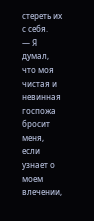стереть их с себя.
— Я думал, что моя чистая и невинная госпожа бросит меня, если узнает о моем влечении,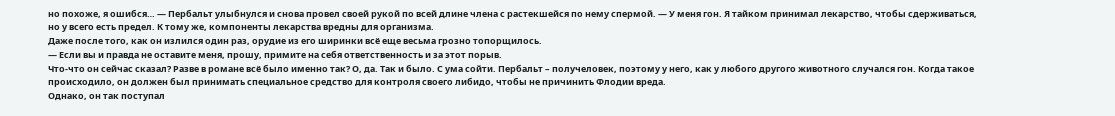но похоже, я ошибся… — Пербальт улыбнулся и снова провел своей рукой по всей длине члена с растекшейся по нему спермой. — У меня гон. Я тайком принимал лекарство, чтобы сдерживаться, но у всего есть предел. К тому же, компоненты лекарства вредны для организма.
Даже после того, как он излился один раз, орудие из его ширинки всё еще весьма грозно топорщилось.
— Если вы и правда не оставите меня, прошу, примите на себя ответственность и за этот порыв.
Что-что он сейчас сказал? Разве в романе всё было именно так? О, да. Так и было. С ума сойти. Пербальт – получеловек, поэтому у него, как у любого другого животного случался гон. Когда такое происходило, он должен был принимать специальное средство для контроля своего либидо, чтобы не причинить Флодии вреда.
Однако, он так поступал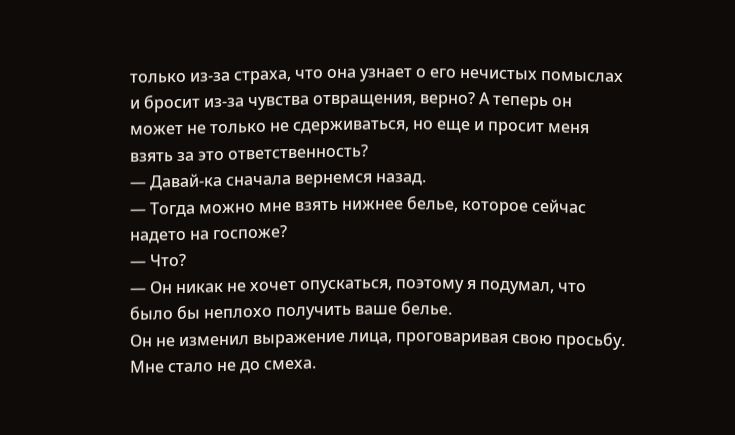только из-за страха, что она узнает о его нечистых помыслах и бросит из-за чувства отвращения, верно? А теперь он может не только не сдерживаться, но еще и просит меня взять за это ответственность?
— Давай-ка сначала вернемся назад.
— Тогда можно мне взять нижнее белье, которое сейчас надето на госпоже?
— Что?
— Он никак не хочет опускаться, поэтому я подумал, что было бы неплохо получить ваше белье.
Он не изменил выражение лица, проговаривая свою просьбу. Мне стало не до смеха.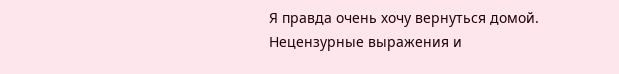Я правда очень хочу вернуться домой.
Нецензурные выражения и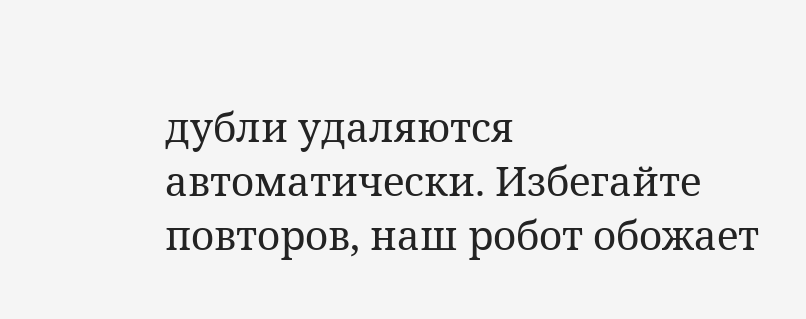дубли удаляются автоматически. Избегайте повторов, наш робот обожает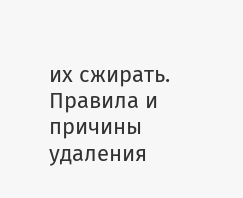их сжирать. Правила и причины удаления